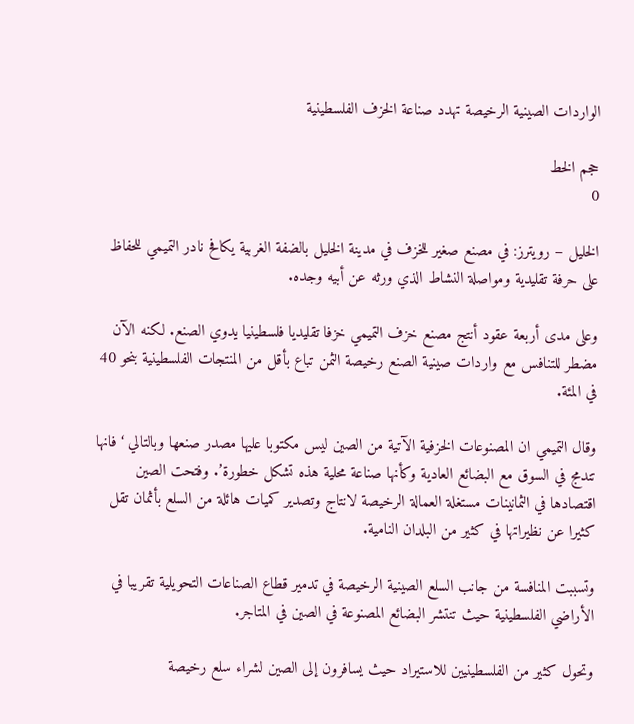الواردات الصينية الرخيصة تهدد صناعة الخزف الفلسطينية

حجم الخط
0

الخليل – رويترز: في مصنع صغير للخزف في مدينة الخليل بالضفة الغربية يكافح نادر التميمي للحفاظ على حرفة تقليدية ومواصلة النشاط الذي ورثه عن أبيه وجده.

وعلى مدى أربعة عقود أنتج مصنع خزف التميمي خزفا تقليديا فلسطينيا يدوي الصنع. لكنه الآن مضطر للتنافس مع واردات صينية الصنع رخيصة الثمن تباع بأقل من المنتجات الفلسطينية بنحو 40 في المئة.

وقال التميمي ان المصنوعات الخزفية الآتية من الصين ليس مكتوبا عليها مصدر صنعها وبالتالي ‘فانها تندمج في السوق مع البضائع العادية وكأنها صناعة محلية هذه تشكل خطورة’. وفتحت الصين اقتصادها في الثمانينات مستغلة العمالة الرخيصة لانتاج وتصدير كميات هائلة من السلع بأثمان تقل كثيرا عن نظيراتها في كثير من البلدان النامية.

وتسببت المنافسة من جانب السلع الصينية الرخيصة في تدمير قطاع الصناعات التحويلية تقريبا في الأراضي الفلسطينية حيث تنتشر البضائع المصنوعة في الصين في المتاجر.

وتحول كثير من الفلسطينيين للاستيراد حيث يسافرون إلى الصين لشراء سلع رخيصة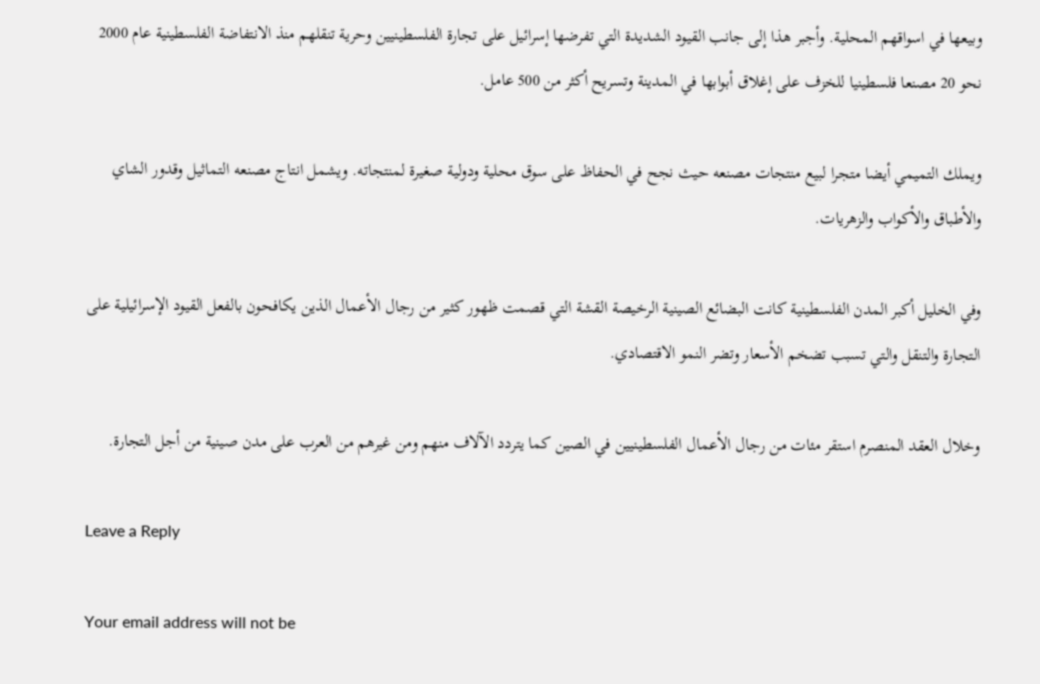وبيعها في اسواقهم المحلية. وأجبر هذا إلى جانب القيود الشديدة التي تفرضها إسرائيل على تجارة الفلسطينيين وحرية تنقلهم منذ الانتفاضة الفلسطينية عام 2000 نحو 20 مصنعا فلسطينيا للخزف على إغلاق أبوابها في المدينة وتسريح أكثر من 500 عامل.

ويملك التميمي أيضا متجرا لبيع منتجات مصنعه حيث نجح في الحفاظ على سوق محلية ودولية صغيرة لمنتجاته. ويشمل انتاج مصنعه التماثيل وقدور الشاي والأطباق والأكواب والزهريات.

وفي الخليل أكبر المدن الفلسطينية كانت البضائع الصينية الرخيصة القشة التي قصمت ظهور كثير من رجال الأعمال الذين يكافحون بالفعل القيود الإسرائيلية على التجارة والتنقل والتي تسبب تضخم الأسعار وتضر النمو الاقتصادي.

وخلال العقد المنصرم استقر مئات من رجال الأعمال الفلسطينيين في الصين كما يتردد الآلاف منهم ومن غيرهم من العرب على مدن صينية من أجل التجارة.

Leave a Reply

Your email address will not be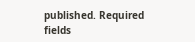published. Required fields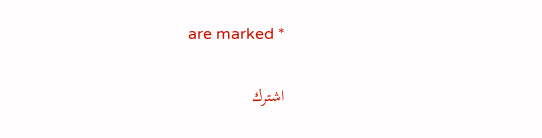are marked *

اشترك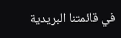في قائمتنا البريدية